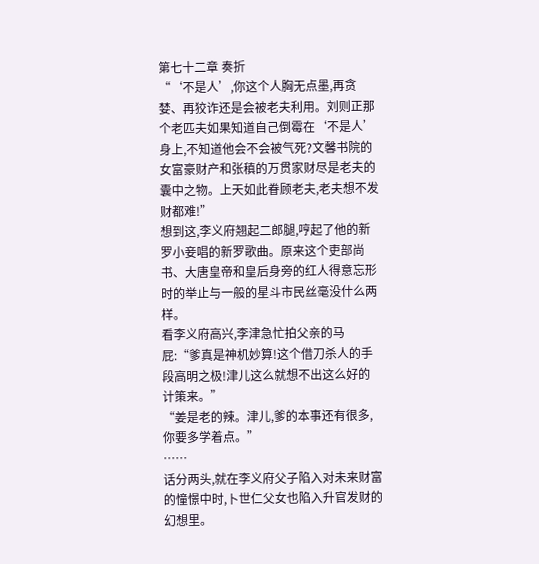第七十二章 奏折
“‘不是人’,你这个人胸无点墨,再贪婪、再狡诈还是会被老夫利用。刘则正那个老匹夫如果知道自己倒霉在‘不是人’身上,不知道他会不会被气死?文馨书院的女富豪财产和张稹的万贯家财尽是老夫的囊中之物。上天如此眷顾老夫,老夫想不发财都难!”
想到这,李义府翘起二郎腿,哼起了他的新罗小妾唱的新罗歌曲。原来这个吏部尚书、大唐皇帝和皇后身旁的红人得意忘形时的举止与一般的星斗市民丝毫没什么两样。
看李义府高兴,李津急忙拍父亲的马屁:“爹真是神机妙算!这个借刀杀人的手段高明之极!津儿这么就想不出这么好的计策来。”
“姜是老的辣。津儿,爹的本事还有很多,你要多学着点。”
……
话分两头,就在李义府父子陷入对未来财富的憧憬中时,卜世仁父女也陷入升官发财的幻想里。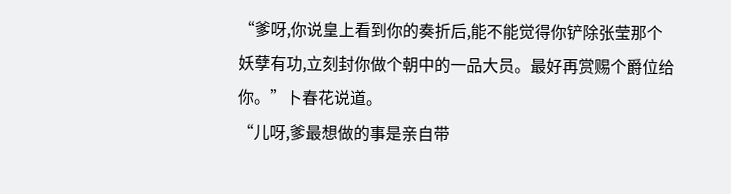“爹呀,你说皇上看到你的奏折后,能不能觉得你铲除张莹那个妖孽有功,立刻封你做个朝中的一品大员。最好再赏赐个爵位给你。”卜春花说道。
“儿呀,爹最想做的事是亲自带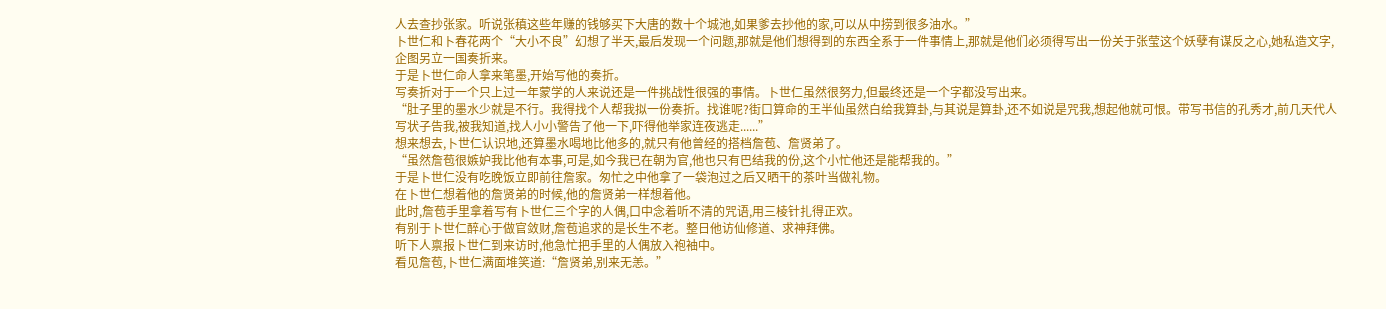人去查抄张家。听说张稹这些年赚的钱够买下大唐的数十个城池,如果爹去抄他的家,可以从中捞到很多油水。”
卜世仁和卜春花两个“大小不良”幻想了半天,最后发现一个问题,那就是他们想得到的东西全系于一件事情上,那就是他们必须得写出一份关于张莹这个妖孽有谋反之心,她私造文字,企图另立一国奏折来。
于是卜世仁命人拿来笔墨,开始写他的奏折。
写奏折对于一个只上过一年蒙学的人来说还是一件挑战性很强的事情。卜世仁虽然很努力,但最终还是一个字都没写出来。
“肚子里的墨水少就是不行。我得找个人帮我拟一份奏折。找谁呢?街口算命的王半仙虽然白给我算卦,与其说是算卦,还不如说是咒我,想起他就可恨。带写书信的孔秀才,前几天代人写状子告我,被我知道,找人小小警告了他一下,吓得他举家连夜逃走......”
想来想去,卜世仁认识地,还算墨水喝地比他多的,就只有他曾经的搭档詹苞、詹贤弟了。
“虽然詹苞很嫉妒我比他有本事,可是,如今我已在朝为官,他也只有巴结我的份,这个小忙他还是能帮我的。”
于是卜世仁没有吃晚饭立即前往詹家。匆忙之中他拿了一袋泡过之后又晒干的茶叶当做礼物。
在卜世仁想着他的詹贤弟的时候,他的詹贤弟一样想着他。
此时,詹苞手里拿着写有卜世仁三个字的人偶,口中念着听不清的咒语,用三棱针扎得正欢。
有别于卜世仁醉心于做官敛财,詹苞追求的是长生不老。整日他访仙修道、求神拜佛。
听下人禀报卜世仁到来访时,他急忙把手里的人偶放入袍袖中。
看见詹苞,卜世仁满面堆笑道:“詹贤弟,别来无恙。”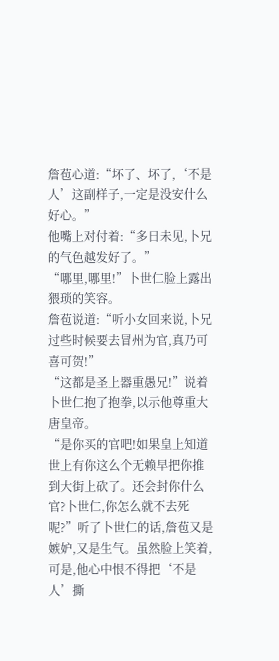詹苞心道:“坏了、坏了,‘不是人’这副样子,一定是没安什么好心。”
他嘴上对付着:“多日未见,卜兄的气色越发好了。”
“哪里,哪里!”卜世仁脸上露出猥琐的笑容。
詹苞说道:“听小女回来说,卜兄过些时候要去冒州为官,真乃可喜可贺!”
“这都是圣上器重愚兄!”说着卜世仁抱了抱拳,以示他尊重大唐皇帝。
“是你买的官吧!如果皇上知道世上有你这么个无赖早把你推到大街上砍了。还会封你什么官?卜世仁,你怎么就不去死呢?”听了卜世仁的话,詹苞又是嫉妒,又是生气。虽然脸上笑着,可是,他心中恨不得把‘不是人’撕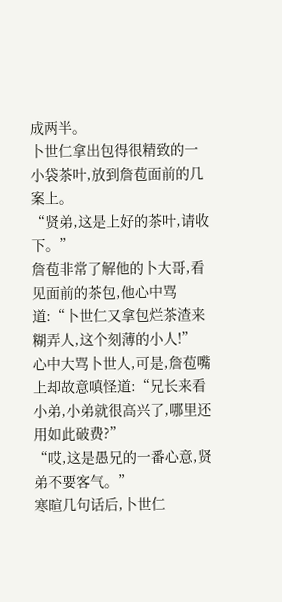成两半。
卜世仁拿出包得很精致的一小袋茶叶,放到詹苞面前的几案上。
“贤弟,这是上好的茶叶,请收下。”
詹苞非常了解他的卜大哥,看见面前的茶包,他心中骂道:“卜世仁又拿包烂茶渣来糊弄人,这个刻薄的小人!”
心中大骂卜世人,可是,詹苞嘴上却故意嗔怪道:“兄长来看小弟,小弟就很高兴了,哪里还用如此破费?”
“哎,这是愚兄的一番心意,贤弟不要客气。”
寒暄几句话后,卜世仁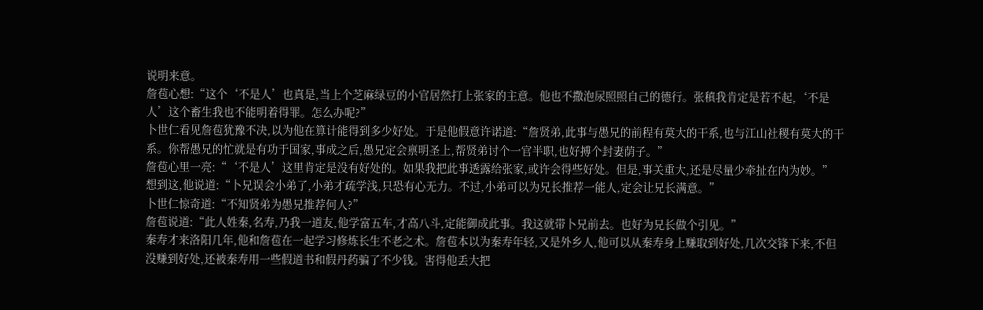说明来意。
詹苞心想:“这个‘不是人’也真是,当上个芝麻绿豆的小官居然打上张家的主意。他也不撒泡尿照照自己的德行。张稹我肯定是若不起,‘不是人’这个畜生我也不能明着得罪。怎么办呢?”
卜世仁看见詹苞犹豫不决,以为他在算计能得到多少好处。于是他假意许诺道:“詹贤弟,此事与愚兄的前程有莫大的干系,也与江山社稷有莫大的干系。你帮愚兄的忙就是有功于国家,事成之后,愚兄定会禀明圣上,帮贤弟讨个一官半职,也好搏个封妻荫子。”
詹苞心里一亮:“‘不是人’这里肯定是没有好处的。如果我把此事透露给张家,或许会得些好处。但是,事关重大,还是尽量少牵扯在内为妙。”
想到这,他说道:“卜兄误会小弟了,小弟才疏学浅,只恐有心无力。不过,小弟可以为兄长推荐一能人,定会让兄长满意。”
卜世仁惊奇道:“不知贤弟为愚兄推荐何人?”
詹苞说道:“此人姓秦,名寿,乃我一道友,他学富五车,才高八斗,定能御成此事。我这就带卜兄前去。也好为兄长做个引见。”
秦寿才来洛阳几年,他和詹苞在一起学习修炼长生不老之术。詹苞本以为秦寿年轻,又是外乡人,他可以从秦寿身上赚取到好处,几次交锋下来,不但没赚到好处,还被秦寿用一些假道书和假丹药骗了不少钱。害得他丢大把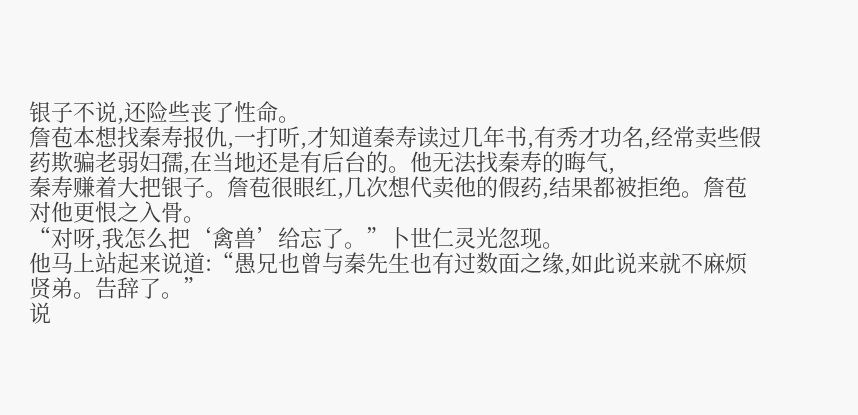银子不说,还险些丧了性命。
詹苞本想找秦寿报仇,一打听,才知道秦寿读过几年书,有秀才功名,经常卖些假药欺骗老弱妇孺,在当地还是有后台的。他无法找秦寿的晦气,
秦寿赚着大把银子。詹苞很眼红,几次想代卖他的假药,结果都被拒绝。詹苞对他更恨之入骨。
“对呀,我怎么把‘禽兽’给忘了。”卜世仁灵光忽现。
他马上站起来说道:“愚兄也曾与秦先生也有过数面之缘,如此说来就不麻烦贤弟。告辞了。”
说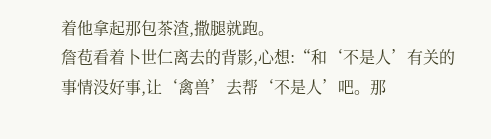着他拿起那包茶渣,撒腿就跑。
詹苞看着卜世仁离去的背影,心想:“和‘不是人’有关的事情没好事,让‘禽兽’去帮‘不是人’吧。那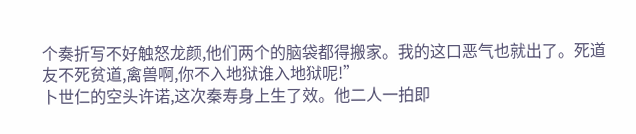个奏折写不好触怒龙颜,他们两个的脑袋都得搬家。我的这口恶气也就出了。死道友不死贫道,禽兽啊,你不入地狱谁入地狱呢!”
卜世仁的空头许诺,这次秦寿身上生了效。他二人一拍即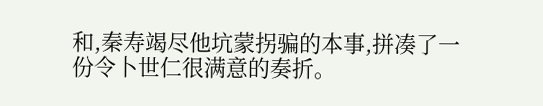和,秦寿竭尽他坑蒙拐骗的本事,拼凑了一份令卜世仁很满意的奏折。